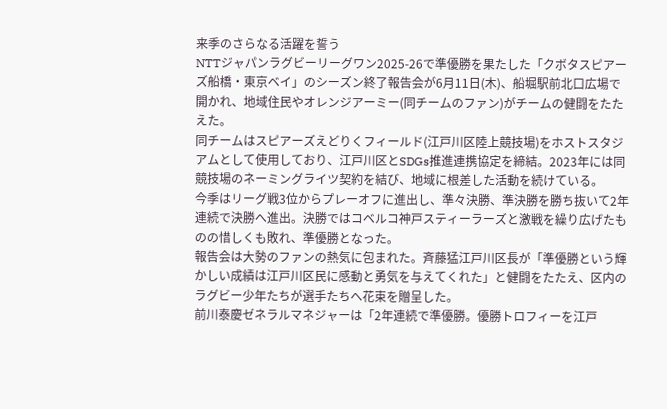来季のさらなる活躍を誓う
NTTジャパンラグビーリーグワン2025-26で準優勝を果たした「クボタスピアーズ船橋・東京ベイ」のシーズン終了報告会が6月11日(木)、船堀駅前北口広場で開かれ、地域住民やオレンジアーミー(同チームのファン)がチームの健闘をたたえた。
同チームはスピアーズえどりくフィールド(江戸川区陸上競技場)をホストスタジアムとして使用しており、江戸川区とSDGs推進連携協定を締結。2023年には同競技場のネーミングライツ契約を結び、地域に根差した活動を続けている。
今季はリーグ戦3位からプレーオフに進出し、準々決勝、準決勝を勝ち抜いて2年連続で決勝へ進出。決勝ではコベルコ神戸スティーラーズと激戦を繰り広げたものの惜しくも敗れ、準優勝となった。
報告会は大勢のファンの熱気に包まれた。斉藤猛江戸川区長が「準優勝という輝かしい成績は江戸川区民に感動と勇気を与えてくれた」と健闘をたたえ、区内のラグビー少年たちが選手たちへ花束を贈呈した。
前川泰慶ゼネラルマネジャーは「2年連続で準優勝。優勝トロフィーを江戸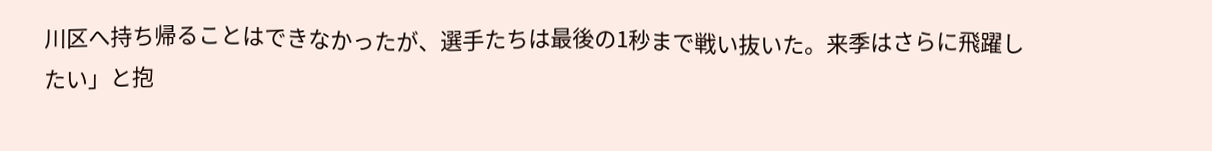川区へ持ち帰ることはできなかったが、選手たちは最後の1秒まで戦い抜いた。来季はさらに飛躍したい」と抱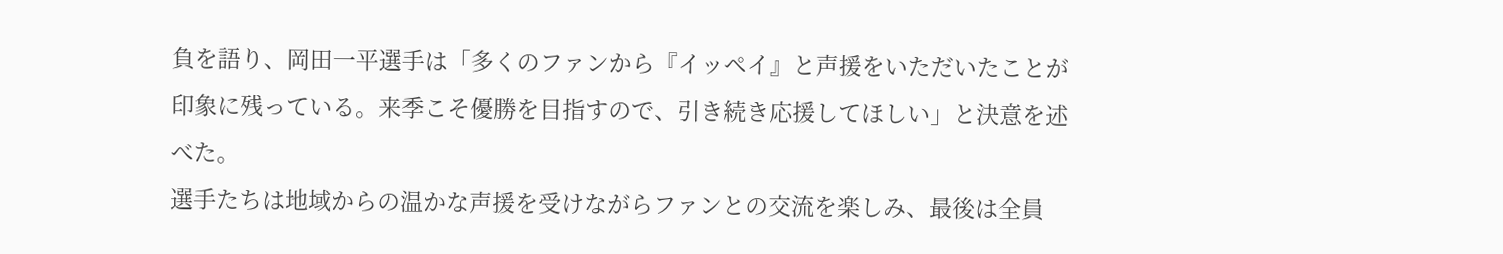負を語り、岡田一平選手は「多くのファンから『イッペイ』と声援をいただいたことが印象に残っている。来季こそ優勝を目指すので、引き続き応援してほしい」と決意を述べた。
選手たちは地域からの温かな声援を受けながらファンとの交流を楽しみ、最後は全員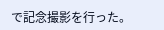で記念撮影を行った。